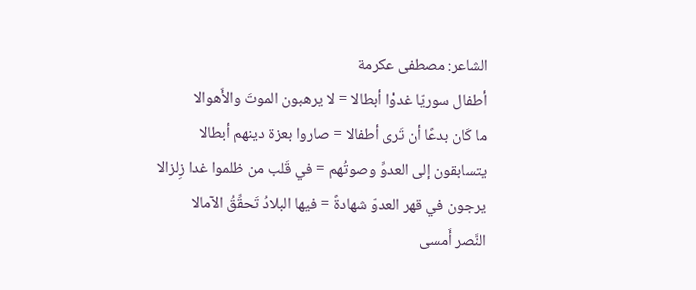الشاعر: مصطفى عكرمة
أطفال سوريّا غدوْا أبطالا = لا يرهبون الموتَ والأَهوالا
ما كَان بدعًا أن تَرى أطفالا = صاروا بعزة دينهم أبطالا
يتسابقون إلى العدوِّ وصوتُهم = في قَلب من ظلموا غدا زِلزالا
يرجون في قهر العدوّ شهادةً = فيها البلادُ تَحقِّقُ الآمالا
النَّصر أَمسى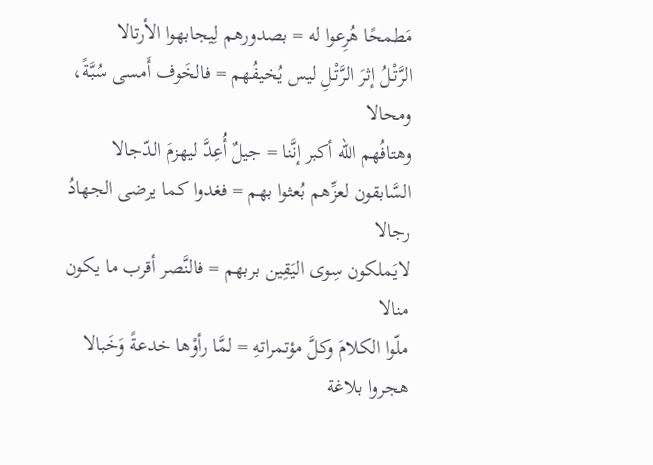مَطمحًا هُرِعوا له = بصدورهم لِيجابهوا الأرتالا
الرَّتْـلُ إثرَ الرَّتْـلِ ليس يُخيفُهم = فالخَوف أَمسى سُبَّةً، ومحالا
وهتافُهم الله أكبر إنَّنا = جيلٌ أُعِدَّ ليهزمَ الدّجالا
السَّابقون لعزِّهم بُعثوا بهم = فغدوا كما يرضى الجهادُ رجالا
لايَملكون سِوى اليَقِين بربهم = فالنَّصر أقرب ما يكون منالا
ملّوا الكلامَ وكلَّ مؤتمراتهِ = لمَّا رأوْها خدعةً وَخَبالا
هجروا بلاغة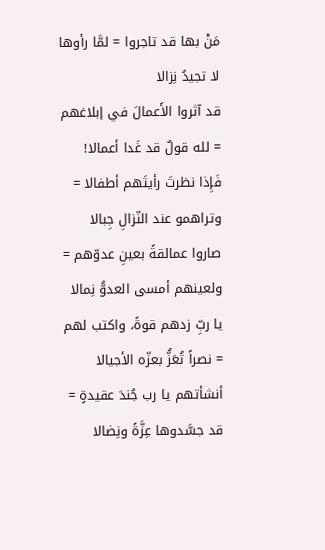مَنْ بها قد تاجروا = لمَّا رأوها لا تجيدُ نِزالا
قد آثروا الأَعمالَ في إبلاغهم = لله قولٌ قد غَدا أعمالا!
فَإِذا نظرتَ رأيتَهم أطفالا = وتراهمو عند النّزالِ جِبالا
صاروا عمالقةً بعينِ عدوّهم = ولعينهم أمسى العدوُّ نِمالا
يا ربِّ زدهم قوةً، واكتب لهم = نصراً تُعَزُّ بعزّه الأجيالا
أنشأتهم يا رب جُندَ عقيدةٍ = قد جسَّدوها عِزَّةً ونِضالا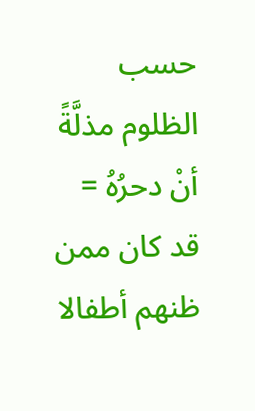حسب الظلوم مذلَّةً أنْ دحرُهُ = قد كان ممن ظنهم أطفالا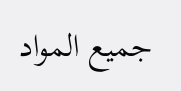جميع المواد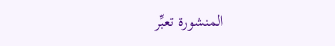المنشورة تعبِّر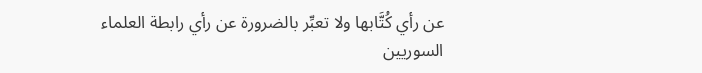عن رأي كُتَّابها ولا تعبِّر بالضرورة عن رأي رابطة العلماء السوريين